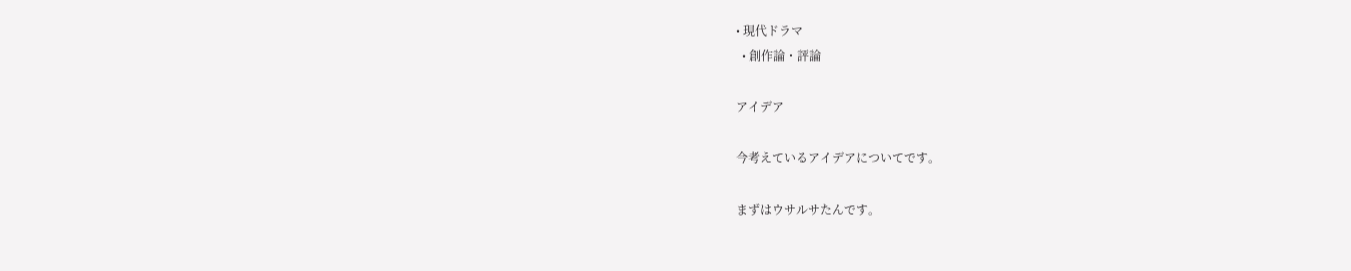• 現代ドラマ
  • 創作論・評論

アイデア

今考えているアイデアについてです。

まずはウサルサたんです。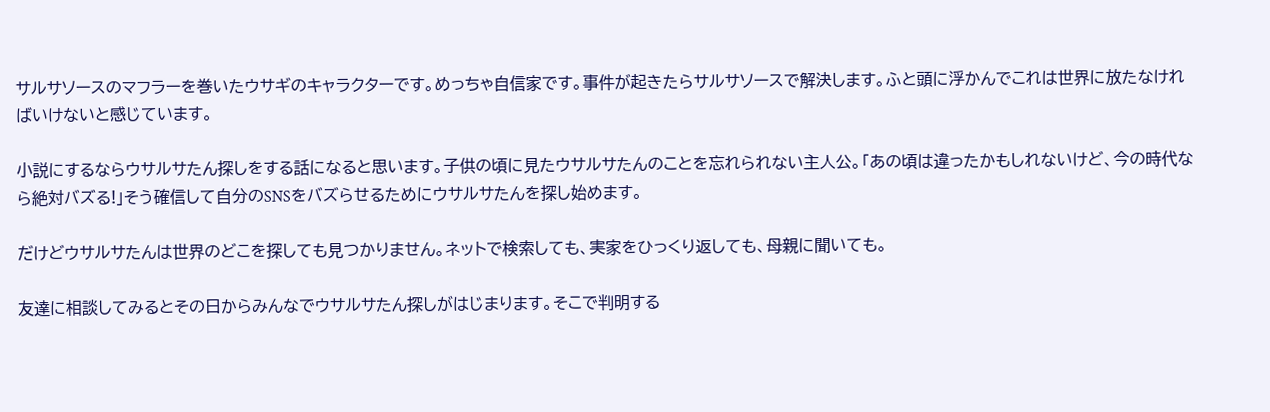サルサソースのマフラーを巻いたウサギのキャラクターです。めっちゃ自信家です。事件が起きたらサルサソースで解決します。ふと頭に浮かんでこれは世界に放たなければいけないと感じています。

小説にするならウサルサたん探しをする話になると思います。子供の頃に見たウサルサたんのことを忘れられない主人公。「あの頃は違ったかもしれないけど、今の時代なら絶対バズる!」そう確信して自分のSNSをバズらせるためにウサルサたんを探し始めます。

だけどウサルサたんは世界のどこを探しても見つかりません。ネットで検索しても、実家をひっくり返しても、母親に聞いても。

友達に相談してみるとその日からみんなでウサルサたん探しがはじまります。そこで判明する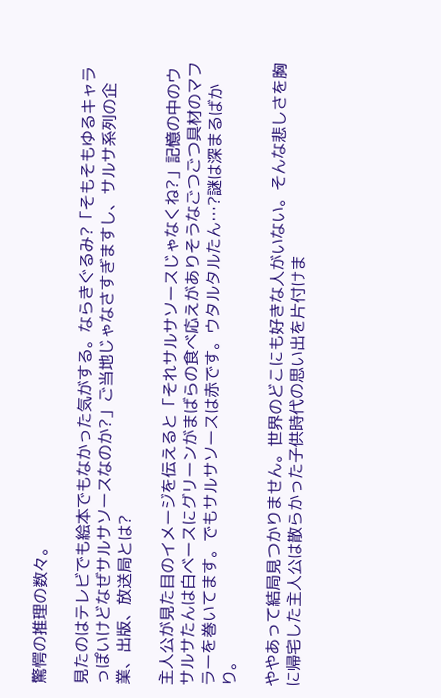驚愕の推理の数々。

見たのはテレビでも絵本でもなかった気がする。ならきぐるみ?「そもそもゆるキャラっぽいけどなぜサルサソースなのか?」ご当地じゃなさすぎますし、サルサ系列の企業、出版、放送局とは?

主人公が見た目のイメージを伝えると「それサルサソースじゃなくね?」記憶の中のウサルサたんは白ベースにグリーンがまばらの食べ応えがありそうなごつごつ具材のマフラーを巻いてます。でもサルサソースは赤です。ウタルタルたん…?謎は深まるばかり。

ややあって結局見つかりません。世界のどこにも好きな人がいない。そんな悲しさを胸に帰宅した主人公は散らかった子供時代の思い出を片付けま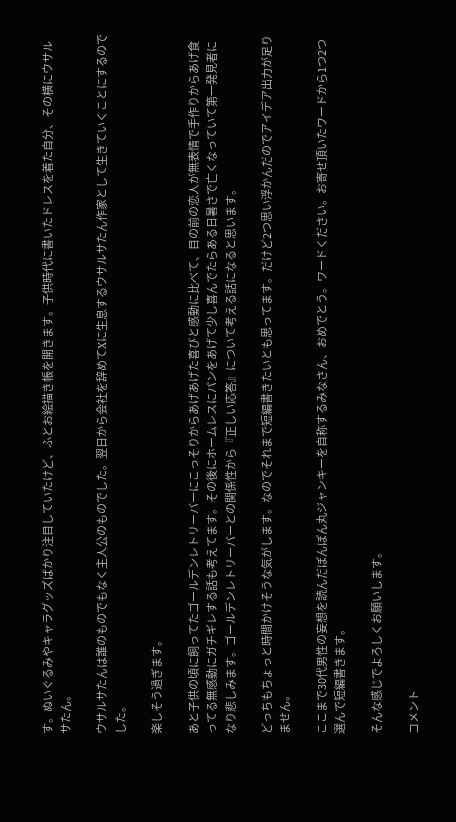す。ぬいぐるみやキャラグッズばかり注目していたけど、ふとお絵描き帳を開きます。子供時代に書いたドレスを着た自分、その横にウサルサたん。

ウサルサたんは誰のものでもなく主人公のものでした。翌日から会社を辞めてXに生息するウサルサたん作家として生きていくことにするのでした。

楽しそう過ぎます。

あと子供の頃に飼ってたゴールデンレトリーバーにこっそりからあげあげた喜びと感動に比べて、目の前の恋人が無表情で手作りからあげ食ってる無感動にガチギレする話も考えてます。その後にホームレスにパンをあげて少し喜んでたらある日暑さで亡くなっていて第一発見者になり悲しみます。ゴールデンレトリーバーとの関係性から『正しい応答』について考える話になると思います。

どっちもちょっと時間かけそうな気がします。なのでそれまで短編書きたいとも思ってます。だけど2つ思い浮かんだのでアイデア出力が足りません。

ここまで30代男性の妄想を読んだぽんぽん丸ジャンキーを自称するみなさん、おめでとう。ワードください。お寄せ頂いたワードから1つ2つ選んで短編書きます。

そんな感じでよろしくお願いします。

コメント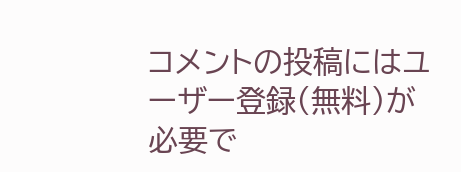コメントの投稿にはユーザー登録(無料)が必要で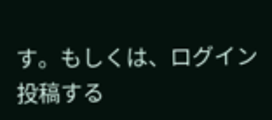す。もしくは、ログイン
投稿する